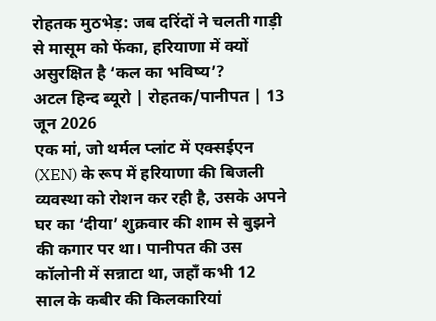रोहतक मुठभेड़: जब दरिंदों ने चलती गाड़ी से मासूम को फेंका, हरियाणा में क्यों असुरक्षित है ‘कल का भविष्य’?
अटल हिन्द ब्यूरो | रोहतक/पानीपत | 13 जून 2026
एक मां, जो थर्मल प्लांट में एक्सईएन (XEN) के रूप में हरियाणा की बिजली व्यवस्था को रोशन कर रही है, उसके अपने घर का ‘दीया’ शुक्रवार की शाम से बुझने की कगार पर था। पानीपत की उस कॉलोनी में सन्नाटा था, जहाँ कभी 12 साल के कबीर की किलकारियां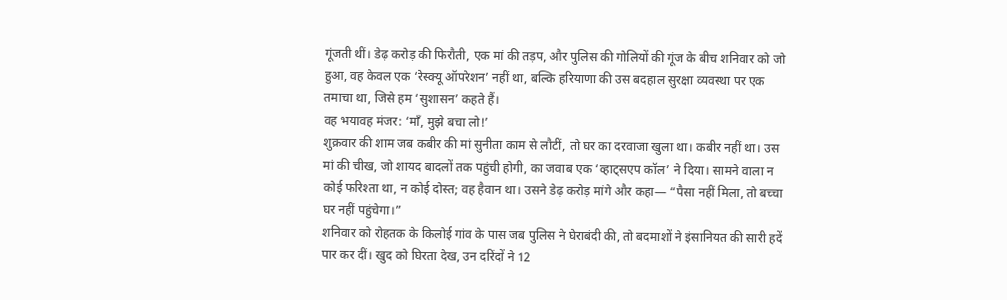गूंजती थीं। डेढ़ करोड़ की फिरौती, एक मां की तड़प, और पुलिस की गोलियों की गूंज के बीच शनिवार को जो हुआ, वह केवल एक ‘रेस्क्यू ऑपरेशन’ नहीं था, बल्कि हरियाणा की उस बदहाल सुरक्षा व्यवस्था पर एक तमाचा था, जिसे हम ‘सुशासन’ कहते हैं।
वह भयावह मंजर: ‘माँ, मुझे बचा लो!’
शुक्रवार की शाम जब कबीर की मां सुनीता काम से लौटीं, तो घर का दरवाजा खुला था। कबीर नहीं था। उस मां की चीख, जो शायद बादलों तक पहुंची होगी, का जवाब एक ‘व्हाट्सएप कॉल’ ने दिया। सामने वाला न कोई फरिश्ता था, न कोई दोस्त; वह हैवान था। उसने डेढ़ करोड़ मांगे और कहा— “पैसा नहीं मिला, तो बच्चा घर नहीं पहुंचेगा।”
शनिवार को रोहतक के किलोई गांव के पास जब पुलिस ने घेराबंदी की, तो बदमाशों ने इंसानियत की सारी हदें पार कर दीं। खुद को घिरता देख, उन दरिंदों ने 12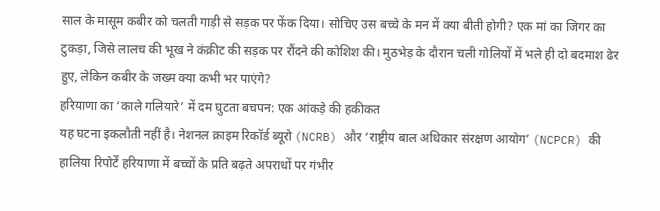साल के मासूम कबीर को चलती गाड़ी से सड़क पर फेंक दिया। सोचिए उस बच्चे के मन में क्या बीती होगी? एक मां का जिगर का टुकड़ा, जिसे लालच की भूख ने कंक्रीट की सड़क पर रौंदने की कोशिश की। मुठभेड़ के दौरान चली गोलियों में भले ही दो बदमाश ढेर हुए, लेकिन कबीर के जख्म क्या कभी भर पाएंगे?
हरियाणा का ‘काले गलियारे’ में दम घुटता बचपन: एक आंकड़े की हकीकत
यह घटना इकलौती नहीं है। नेशनल क्राइम रिकॉर्ड ब्यूरो (NCRB) और ‘राष्ट्रीय बाल अधिकार संरक्षण आयोग’ (NCPCR) की हालिया रिपोर्टें हरियाणा में बच्चों के प्रति बढ़ते अपराधों पर गंभीर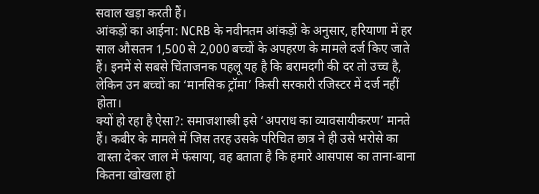सवाल खड़ा करती हैं।
आंकड़ों का आईना: NCRB के नवीनतम आंकड़ों के अनुसार, हरियाणा में हर साल औसतन 1,500 से 2,000 बच्चों के अपहरण के मामले दर्ज किए जाते हैं। इनमें से सबसे चिंताजनक पहलू यह है कि बरामदगी की दर तो उच्च है, लेकिन उन बच्चों का ‘मानसिक ट्रॉमा’ किसी सरकारी रजिस्टर में दर्ज नहीं होता।
क्यों हो रहा है ऐसा?: समाजशास्त्री इसे ‘अपराध का व्यावसायीकरण’ मानते हैं। कबीर के मामले में जिस तरह उसके परिचित छात्र ने ही उसे भरोसे का वास्ता देकर जाल में फंसाया, वह बताता है कि हमारे आसपास का ताना-बाना कितना खोखला हो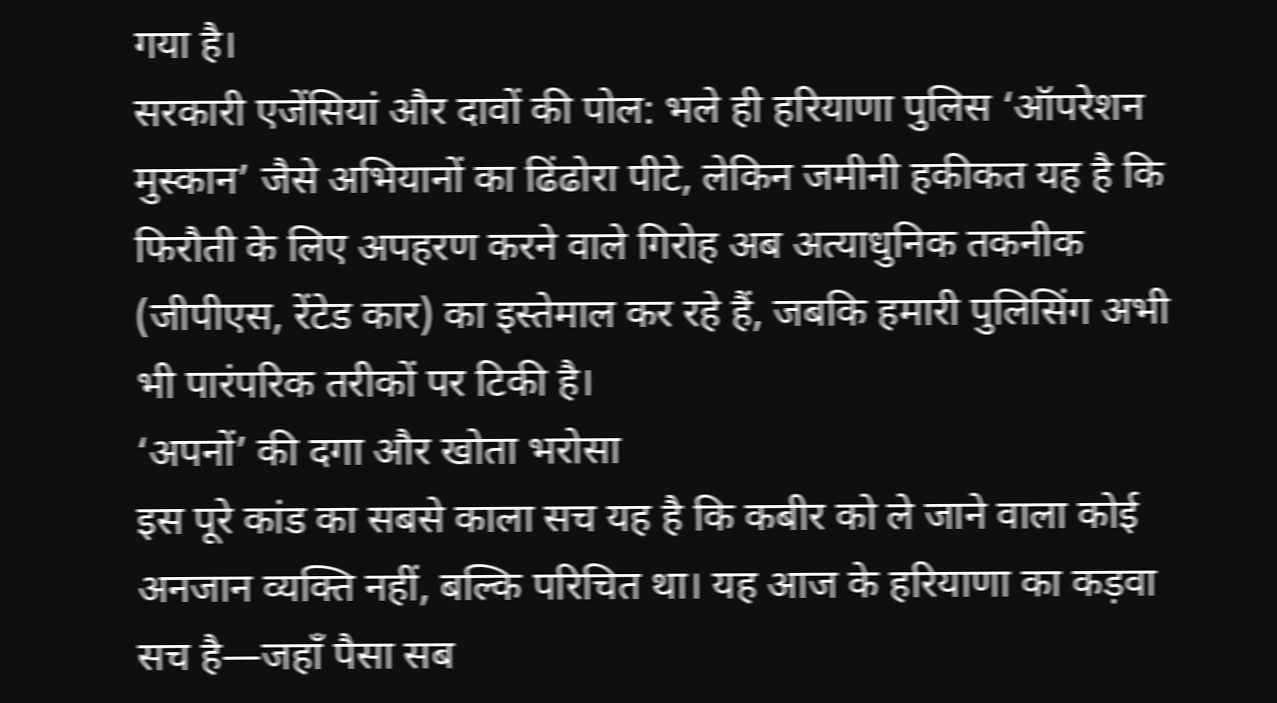गया है।
सरकारी एजेंसियां और दावों की पोल: भले ही हरियाणा पुलिस ‘ऑपरेशन मुस्कान’ जैसे अभियानों का ढिंढोरा पीटे, लेकिन जमीनी हकीकत यह है कि फिरौती के लिए अपहरण करने वाले गिरोह अब अत्याधुनिक तकनीक (जीपीएस, रेंटेड कार) का इस्तेमाल कर रहे हैं, जबकि हमारी पुलिसिंग अभी भी पारंपरिक तरीकों पर टिकी है।
‘अपनों’ की दगा और खोता भरोसा
इस पूरे कांड का सबसे काला सच यह है कि कबीर को ले जाने वाला कोई अनजान व्यक्ति नहीं, बल्कि परिचित था। यह आज के हरियाणा का कड़वा सच है—जहाँ पैसा सब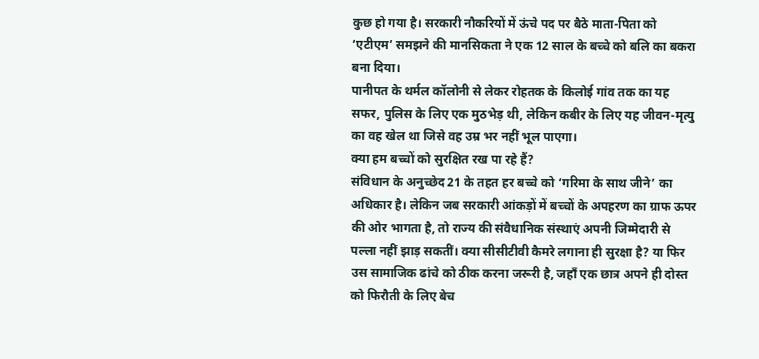कुछ हो गया है। सरकारी नौकरियों में ऊंचे पद पर बैठे माता-पिता को ‘एटीएम’ समझने की मानसिकता ने एक 12 साल के बच्चे को बलि का बकरा बना दिया।
पानीपत के थर्मल कॉलोनी से लेकर रोहतक के किलोई गांव तक का यह सफर, पुलिस के लिए एक मुठभेड़ थी, लेकिन कबीर के लिए यह जीवन-मृत्यु का वह खेल था जिसे वह उम्र भर नहीं भूल पाएगा।
क्या हम बच्चों को सुरक्षित रख पा रहे हैं?
संविधान के अनुच्छेद 21 के तहत हर बच्चे को ‘गरिमा के साथ जीने’ का अधिकार है। लेकिन जब सरकारी आंकड़ों में बच्चों के अपहरण का ग्राफ ऊपर की ओर भागता है, तो राज्य की संवैधानिक संस्थाएं अपनी जिम्मेदारी से पल्ला नहीं झाड़ सकतीं। क्या सीसीटीवी कैमरे लगाना ही सुरक्षा है? या फिर उस सामाजिक ढांचे को ठीक करना जरूरी है, जहाँ एक छात्र अपने ही दोस्त को फिरौती के लिए बेच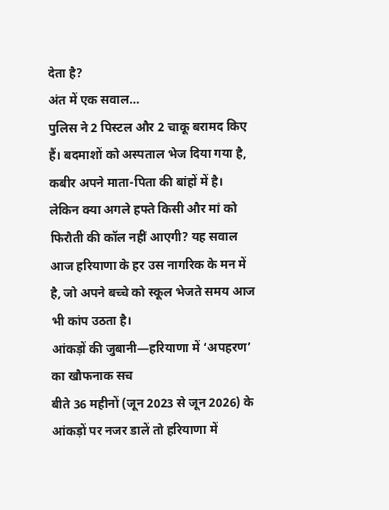देता है?
अंत में एक सवाल…
पुलिस ने 2 पिस्टल और 2 चाकू बरामद किए हैं। बदमाशों को अस्पताल भेज दिया गया है, कबीर अपने माता-पिता की बांहों में है। लेकिन क्या अगले हफ्ते किसी और मां को फिरौती की कॉल नहीं आएगी? यह सवाल आज हरियाणा के हर उस नागरिक के मन में है, जो अपने बच्चे को स्कूल भेजते समय आज भी कांप उठता है।
आंकड़ों की जुबानी—हरियाणा में ‘अपहरण’ का खौफनाक सच
बीते 36 महीनों (जून 2023 से जून 2026) के आंकड़ों पर नजर डालें तो हरियाणा में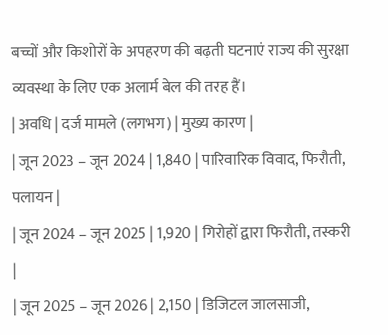बच्चों और किशोरों के अपहरण की बढ़ती घटनाएं राज्य की सुरक्षा व्यवस्था के लिए एक अलार्म बेल की तरह हैं।
| अवधि | दर्ज मामले (लगभग) | मुख्य कारण |
| जून 2023 – जून 2024 | 1,840 | पारिवारिक विवाद, फिरौती, पलायन |
| जून 2024 – जून 2025 | 1,920 | गिरोहों द्वारा फिरौती, तस्करी |
| जून 2025 – जून 2026 | 2,150 | डिजिटल जालसाजी,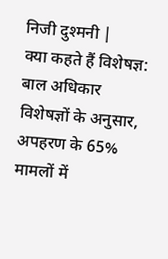निजी दुश्मनी |
क्या कहते हैं विशेषज्ञ: बाल अधिकार विशेषज्ञों के अनुसार, अपहरण के 65% मामलों में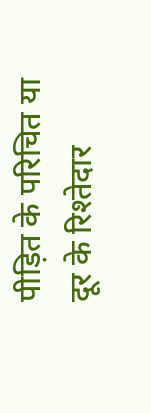पीड़ित के परिचित या दूर के रिश्तेदार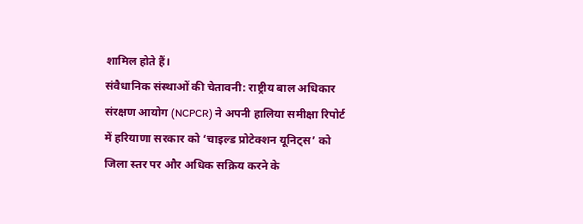शामिल होते हैं।
संवैधानिक संस्थाओं की चेतावनी: राष्ट्रीय बाल अधिकार संरक्षण आयोग (NCPCR) ने अपनी हालिया समीक्षा रिपोर्ट में हरियाणा सरकार को ‘चाइल्ड प्रोटेक्शन यूनिट्स’ को जिला स्तर पर और अधिक सक्रिय करने के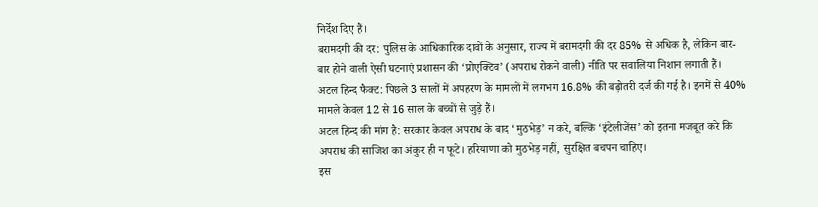निर्देश दिए हैं।
बरामदगी की दर: पुलिस के आधिकारिक दावों के अनुसार, राज्य में बरामदगी की दर 85% से अधिक है, लेकिन बार-बार होने वाली ऐसी घटनाएं प्रशासन की ‘प्रोएक्टिव’ (अपराध रोकने वाली) नीति पर सवालिया निशान लगाती हैं।
अटल हिन्द फैक्ट: पिछले 3 सालों में अपहरण के मामलों में लगभग 16.8% की बढ़ोतरी दर्ज की गई है। इनमें से 40% मामले केवल 12 से 16 साल के बच्चों से जुड़े हैं।
अटल हिन्द की मांग है: सरकार केवल अपराध के बाद ‘मुठभेड़’ न करे, बल्कि ‘इंटेलीजेंस’ को इतना मजबूत करे कि अपराध की साजिश का अंकुर ही न फूटे। हरियाणा को मुठभेड़ नहीं, सुरक्षित बचपन चाहिए।
इस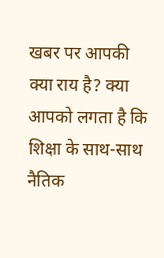खबर पर आपकी क्या राय है? क्या आपको लगता है कि शिक्षा के साथ-साथ नैतिक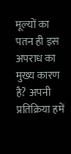मूल्यों का पतन ही इस अपराध का मुख्य कारण है? अपनी प्रतिक्रिया हमें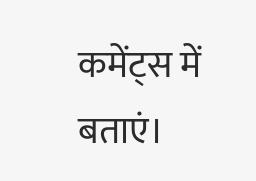कमेंट्स में बताएं।